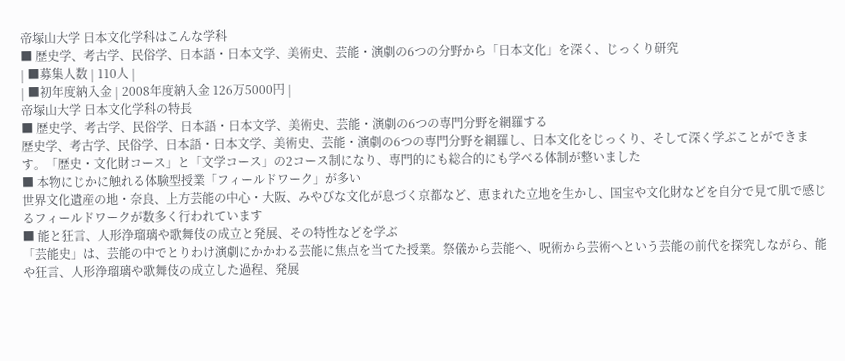帝塚山大学 日本文化学科はこんな学科
■ 歴史学、考古学、民俗学、日本語・日本文学、美術史、芸能・演劇の6つの分野から「日本文化」を深く、じっくり研究
| ■募集人数 | 110人 |
| ■初年度納入金 | 2008年度納入金 126万5000円 |
帝塚山大学 日本文化学科の特長
■ 歴史学、考古学、民俗学、日本語・日本文学、美術史、芸能・演劇の6つの専門分野を網羅する
歴史学、考古学、民俗学、日本語・日本文学、美術史、芸能・演劇の6つの専門分野を網羅し、日本文化をじっくり、そして深く学ぶことができます。「歴史・文化財コース」と「文学コース」の2コース制になり、専門的にも総合的にも学べる体制が整いました
■ 本物にじかに触れる体験型授業「フィールドワーク」が多い
世界文化遺産の地・奈良、上方芸能の中心・大阪、みやびな文化が息づく京都など、恵まれた立地を生かし、国宝や文化財などを自分で見て肌で感じるフィールドワークが数多く行われています
■ 能と狂言、人形浄瑠璃や歌舞伎の成立と発展、その特性などを学ぶ
「芸能史」は、芸能の中でとりわけ演劇にかかわる芸能に焦点を当てた授業。祭儀から芸能へ、呪術から芸術へという芸能の前代を探究しながら、能や狂言、人形浄瑠璃や歌舞伎の成立した過程、発展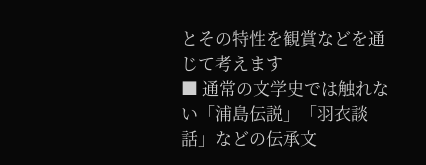とその特性を観賞などを通じて考えます
■ 通常の文学史では触れない「浦島伝説」「羽衣談話」などの伝承文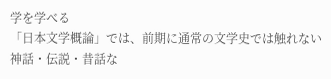学を学べる
「日本文学概論」では、前期に通常の文学史では触れない神話・伝説・昔話な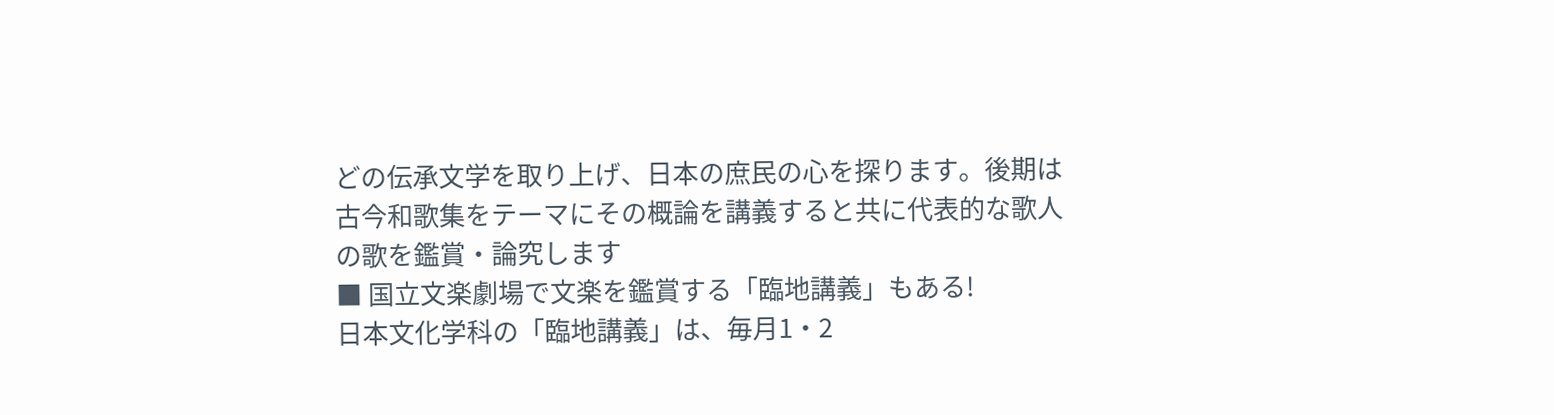どの伝承文学を取り上げ、日本の庶民の心を探ります。後期は古今和歌集をテーマにその概論を講義すると共に代表的な歌人の歌を鑑賞・論究します
■ 国立文楽劇場で文楽を鑑賞する「臨地講義」もある!
日本文化学科の「臨地講義」は、毎月1・2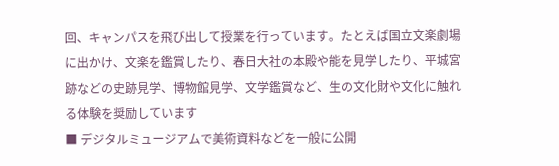回、キャンパスを飛び出して授業を行っています。たとえば国立文楽劇場に出かけ、文楽を鑑賞したり、春日大社の本殿や能を見学したり、平城宮跡などの史跡見学、博物館見学、文学鑑賞など、生の文化財や文化に触れる体験を奨励しています
■ デジタルミュージアムで美術資料などを一般に公開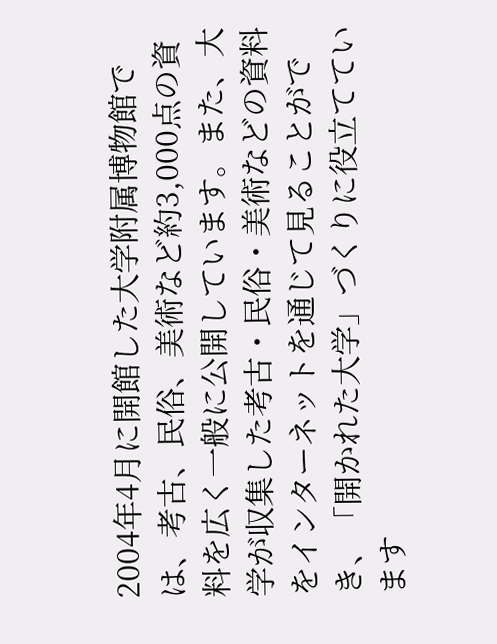2004年4月に開館した大学附属博物館では、考古、民俗、美術など約3,000点の資料を広く一般に公開しています。また、大学が収集した考古・民俗・美術などの資料をインターネットを通じて見ることができ、「開かれた大学」づくりに役立てています